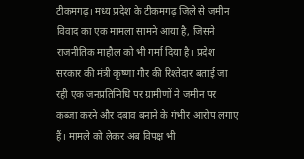टीकमगढ़। मध्य प्रदेश के टीकमगढ़ जिले से जमीन विवाद का एक मामला सामने आया है, जिसने राजनीतिक माहौल को भी गर्मा दिया है। प्रदेश सरकार की मंत्री कृष्णा गौर की रिश्तेदार बताई जा रही एक जनप्रतिनिधि पर ग्रामीणों ने जमीन पर कब्जा करने और दबाव बनाने के गंभीर आरोप लगाए हैं। मामले को लेकर अब विपक्ष भी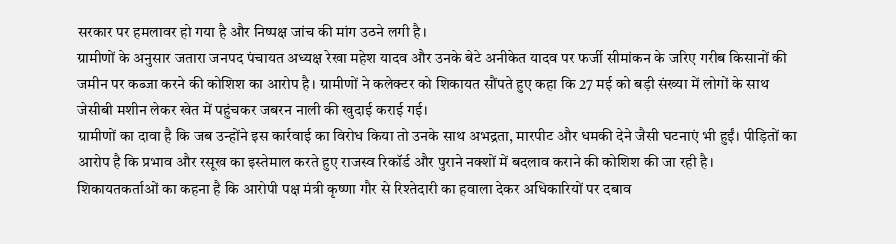सरकार पर हमलावर हो गया है और निष्पक्ष जांच की मांग उठने लगी है।
ग्रामीणों के अनुसार जतारा जनपद पंचायत अध्यक्ष रेखा महेश यादव और उनके बेटे अनीकेत यादव पर फर्जी सीमांकन के जरिए गरीब किसानों की जमीन पर कब्जा करने की कोशिश का आरोप है। ग्रामीणों ने कलेक्टर को शिकायत सौंपते हुए कहा कि 27 मई को बड़ी संख्या में लोगों के साथ जेसीबी मशीन लेकर खेत में पहुंचकर जबरन नाली की खुदाई कराई गई।
ग्रामीणों का दावा है कि जब उन्होंने इस कार्रवाई का विरोध किया तो उनके साथ अभद्रता, मारपीट और धमकी देने जैसी घटनाएं भी हुईं। पीड़ितों का आरोप है कि प्रभाव और रसूख का इस्तेमाल करते हुए राजस्व रिकॉर्ड और पुराने नक्शों में बदलाव कराने की कोशिश की जा रही है।
शिकायतकर्ताओं का कहना है कि आरोपी पक्ष मंत्री कृष्णा गौर से रिश्तेदारी का हवाला देकर अधिकारियों पर दबाव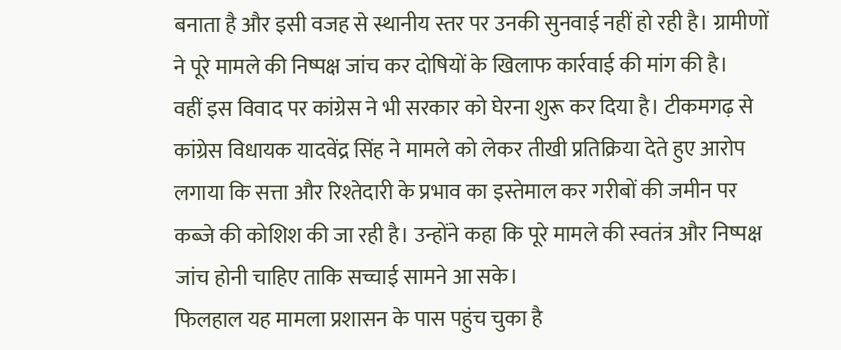बनाता है और इसी वजह से स्थानीय स्तर पर उनकी सुनवाई नहीं हो रही है। ग्रामीणों ने पूरे मामले की निष्पक्ष जांच कर दोषियों के खिलाफ कार्रवाई की मांग की है।
वहीं इस विवाद पर कांग्रेस ने भी सरकार को घेरना शुरू कर दिया है। टीकमगढ़ से कांग्रेस विधायक यादवेंद्र सिंह ने मामले को लेकर तीखी प्रतिक्रिया देते हुए आरोप लगाया कि सत्ता और रिश्तेदारी के प्रभाव का इस्तेमाल कर गरीबों की जमीन पर कब्जे की कोशिश की जा रही है। उन्होंने कहा कि पूरे मामले की स्वतंत्र और निष्पक्ष जांच होनी चाहिए ताकि सच्चाई सामने आ सके।
फिलहाल यह मामला प्रशासन के पास पहुंच चुका है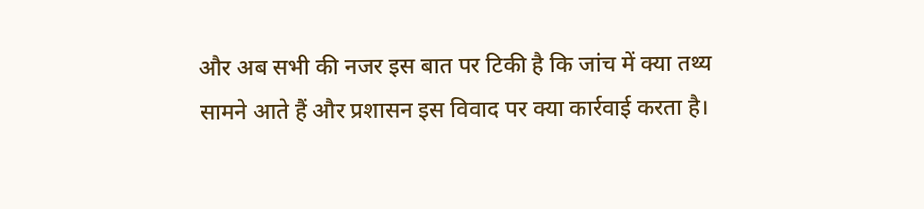और अब सभी की नजर इस बात पर टिकी है कि जांच में क्या तथ्य सामने आते हैं और प्रशासन इस विवाद पर क्या कार्रवाई करता है।